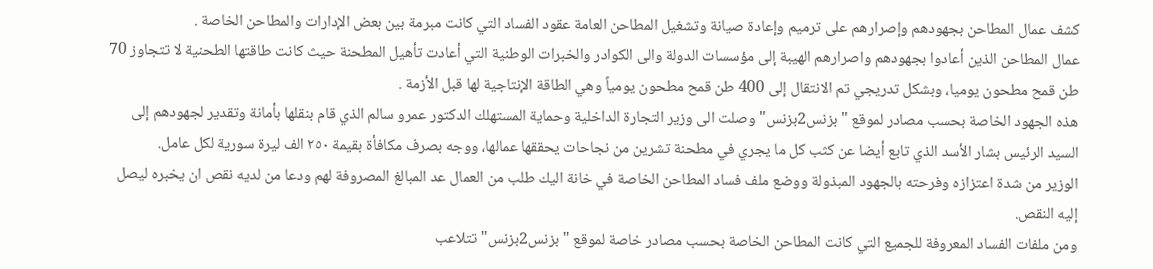كشف عمال المطاحن بجهودهم وإصرارهم على ترميم وإعادة صيانة وتشغيل المطاحن العامة عقود الفساد التي كانت مبرمة بين بعض الإدارات والمطاحن الخاصة .
عمال المطاحن الذين أعادوا بجهودهم واصرارهم الهيبة إلى مؤسسات الدولة والى الكوادر والخبرات الوطنية التي أعادت تأهيل المطحنة حيث كانت طاقتها الطحنية لا تتجاوز 70 طن قمح مطحون يوميا، وبشكل تدريجي تم الانتقال إلى 400 طن قمح مطحون يومياً وهي الطاقة الإنتاجية لها قبل الأزمة .
هذه الجهود الخاصة بحسب مصادر لموقع "بزنس2بزنس" وصلت الى وزير التجارة الداخلية وحماية المستهلك الدكتور عمرو سالم الذي قام بنقلها بأمانة وتقدير لجهودهم إلى السيد الرئيس بشار الأسد الذي تابع أيضا عن كثب كل ما يجري في مطحنة تشرين من نجاحات يحققها عمالها، ووجه بصرف مكافأة بقيمة ٢٥٠ الف ليرة سورية لكل عامل.
الوزير من شدة اعتزازه وفرحته بالجهود المبذولة ووضع ملف فساد المطاحن الخاصة في خانة اليك طلب من العمال عد المبالغ المصروفة لهم ودعا من لديه نقص ان يخبره ليصل إليه النقص.
ومن ملفات الفساد المعروفة للجميع التي كانت المطاحن الخاصة بحسب مصادر خاصة لموقع "بزنس2بزنس" تتلاعب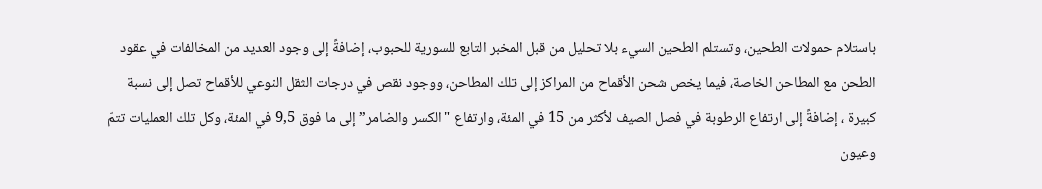باستلام حمولات الطحين، وتستلم الطحين السيء بلا تحليل من قبل المخبر التابع للسورية للحبوب، إضافةً إلى وجود العديد من المخالفات في عقود الطحن مع المطاحن الخاصة، فيما يخص شحن الأقماح من المراكز إلى تلك المطاحن، ووجود نقص في درجات الثقل النوعي للأقماح تصل إلى نسبة كبيرة ، إضافةً إلى ارتفاع الرطوبة في فصل الصيف لأكثر من 15 في المئة، وارتفاع "الكسر والضامر” إلى ما فوق 9,5 في المئة، وكل تلك العمليات تتمّ وعيون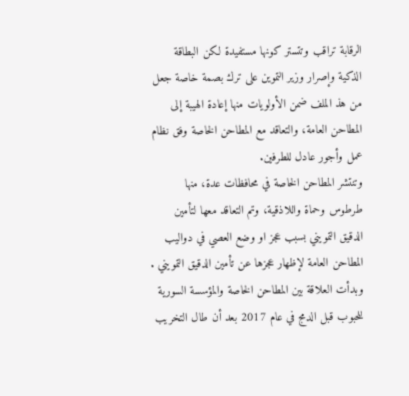الرقابة تراقب وتتستر كونها مستفيدة لكن البطاقة الذكية وإصرار وزير التموين على ترك بصمة خاصة جعل من هذ الملف ضمن الأولويات منها إعادة الهيبة إلى المطاحن العامة، والتعاقد مع المطاحن الخاصة وفق نظام عمل وأجور عادل للطرفين.
وتنتشر المطاحن الخاصة في محافظات عدة، منها طرطوس وحماة واللاذقية، وتم التعاقد معها لتأمين الدقيق التمويني بسبب عجز او وضع العصي في دواليب المطاحن العامة لإظهار عجزها عن تأمين الدقيق التمويني .
وبدأت العلاقة بين المطاحن الخاصة والمؤسسة السورية للحبوب قبل الدمج في عام 2017 بعد أن طال التخريب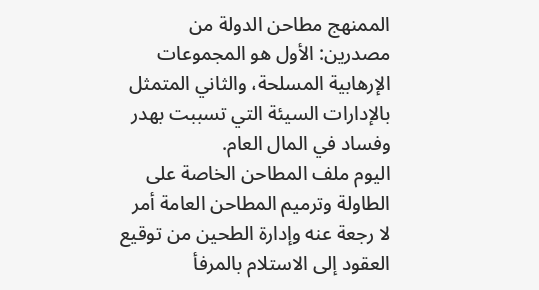الممنهج مطاحن الدولة من مصدرين: الأول هو المجموعات الإرهابية المسلحة، والثاني المتمثل بالإدارات السيئة التي تسببت بهدر وفساد في المال العام.
اليوم ملف المطاحن الخاصة على الطاولة وترميم المطاحن العامة أمر لا رجعة عنه وإدارة الطحين من توقيع العقود إلى الاستلام بالمرفأ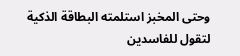وحتى المخبز استلمته البطاقة الذكية لتقول للفاسدين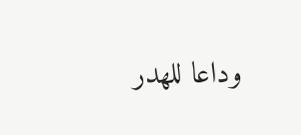وداعا للهدر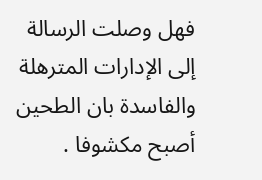فهل وصلت الرسالة إلى الإدارات المترهلة والفاسدة بان الطحين أصبح مكشوفا .